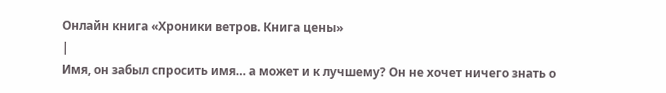Онлайн книга «Хроники ветров. Книга цены»
|
Имя, он забыл спросить имя… а может и к лучшему? Он не хочет ничего знать о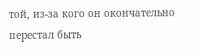той, из-за кого он окончательно перестал быть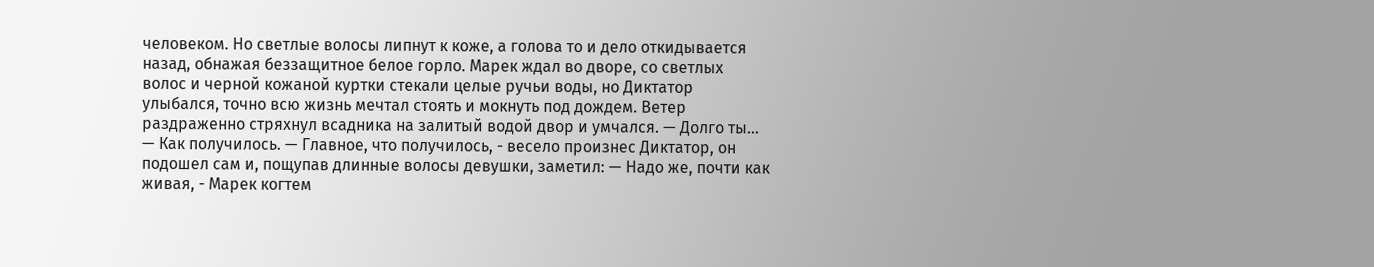человеком. Но светлые волосы липнут к коже, а голова то и дело откидывается назад, обнажая беззащитное белое горло. Марек ждал во дворе, со светлых волос и черной кожаной куртки стекали целые ручьи воды, но Диктатор улыбался, точно всю жизнь мечтал стоять и мокнуть под дождем. Ветер раздраженно стряхнул всадника на залитый водой двор и умчался. — Долго ты… — Как получилось. — Главное, что получилось, - весело произнес Диктатор, он подошел сам и, пощупав длинные волосы девушки, заметил: — Надо же, почти как живая, - Марек когтем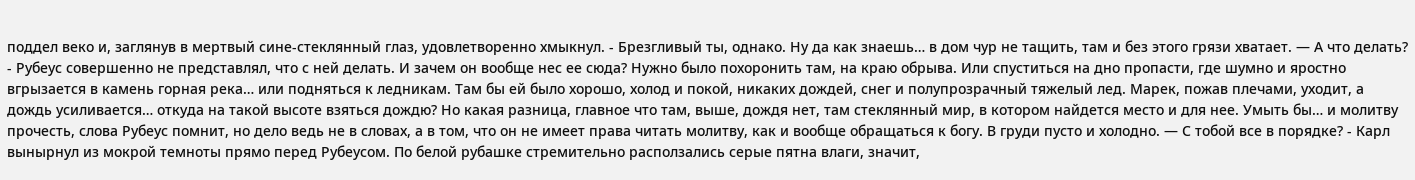поддел веко и, заглянув в мертвый сине-стеклянный глаз, удовлетворенно хмыкнул. - Брезгливый ты, однако. Ну да как знаешь… в дом чур не тащить, там и без этого грязи хватает. — А что делать? - Рубеус совершенно не представлял, что с ней делать. И зачем он вообще нес ее сюда? Нужно было похоронить там, на краю обрыва. Или спуститься на дно пропасти, где шумно и яростно вгрызается в камень горная река… или подняться к ледникам. Там бы ей было хорошо, холод и покой, никаких дождей, снег и полупрозрачный тяжелый лед. Марек, пожав плечами, уходит, а дождь усиливается… откуда на такой высоте взяться дождю? Но какая разница, главное что там, выше, дождя нет, там стеклянный мир, в котором найдется место и для нее. Умыть бы… и молитву прочесть, слова Рубеус помнит, но дело ведь не в словах, а в том, что он не имеет права читать молитву, как и вообще обращаться к богу. В груди пусто и холодно. — С тобой все в порядке? - Карл вынырнул из мокрой темноты прямо перед Рубеусом. По белой рубашке стремительно расползались серые пятна влаги, значит,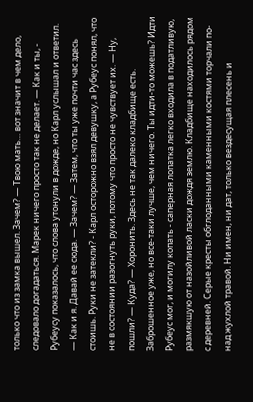только что из замка вышел. Зачем? — Твою мать… вот значит в чем дело, следовало догадаться. Марек ничего просто так не делает. — Как и ты, - Рубеусу показалось, что слова утонули в дожде, но Карл услышал и ответил. — Как и я. Давай ее сюда. — Зачем? — Затем, что ты уже почти час здесь стоишь. Руки не затекли? - Карл осторожно взял девушку, а Рубеус понял, что не в состоянии разогнуть руки, потому что просто не чувствует их. — Ну, пошли? — Куда? — Хоронить. Здесь не так далеко кладбище есть. Заброшенное уже, но все-таки лучше, чем ничего. Ты идти-то можешь? Идти Рубеус мог, и могилу копать - саперная лопатка легко входила в податливую, размякшую от назойливой ласки дождя землю. Кладбище находилось рядом с деревней. Серые кресты обглоданными каменными костями торчали по-над жухлой травой. Ни имен, ни дат, только вездесущая плесень и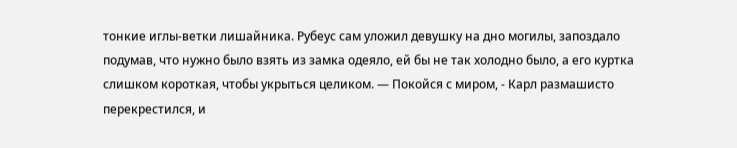тонкие иглы-ветки лишайника. Рубеус сам уложил девушку на дно могилы, запоздало подумав, что нужно было взять из замка одеяло, ей бы не так холодно было, а его куртка слишком короткая, чтобы укрыться целиком. — Покойся с миром, - Карл размашисто перекрестился, и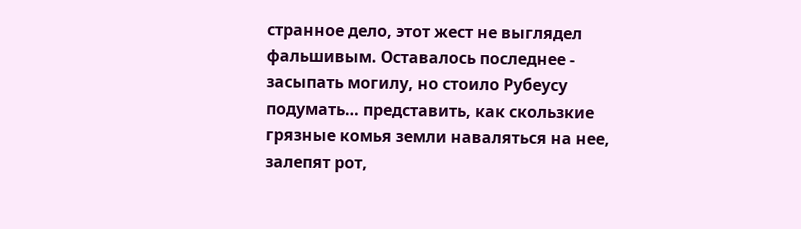странное дело, этот жест не выглядел фальшивым. Оставалось последнее - засыпать могилу, но стоило Рубеусу подумать… представить, как скользкие грязные комья земли наваляться на нее, залепят рот,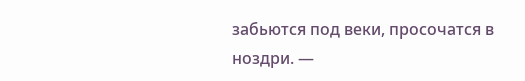забьются под веки, просочатся в ноздри. —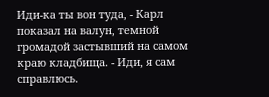Иди-ка ты вон туда, - Карл показал на валун, темной громадой застывший на самом краю кладбища. - Иди, я сам справлюсь.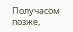Получасом позже,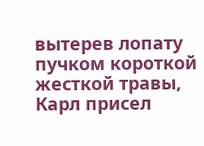вытерев лопату пучком короткой жесткой травы, Карл присел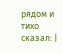рядом и тихо сказал: |